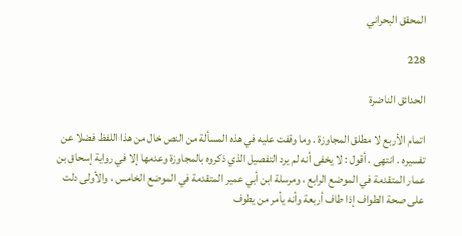المحقق البحراني

228

الحدائق الناضرة

اتمام الأربع لا مطلق المجاوزة . وما وقفت عليه في هذه المسألة من النص خال من هذا اللفظ فضلا عن تفسيره . انتهى . أقول : لا يخفى أنه لم يرد التفصيل الذي ذكروه بالمجاوزة وعدمها إلا في رواية إسحاق بن عمار المتقدمة في الموضع الرابع ، ومرسلة ابن أبي عمير المتقدمة في الموضع الخامس ، والأولى دلت على صحة الطواف إذا طاف أربعة وأنه يأمر من يطوف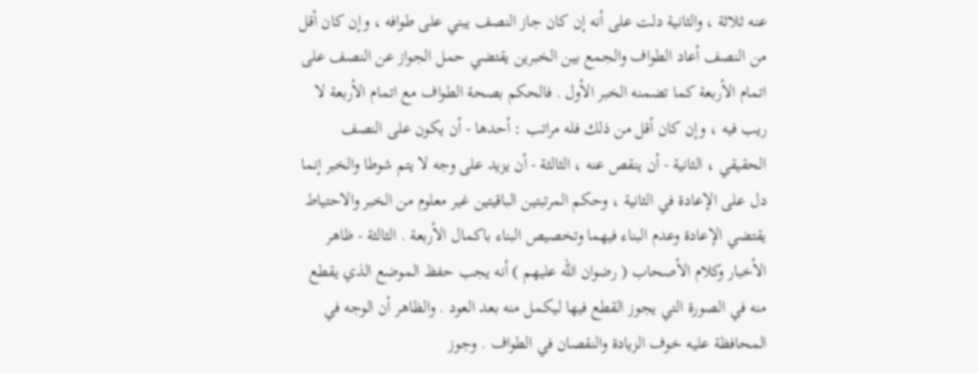عنه ثلاثة ، والثانية دلت على أنه إن كان جاز النصف يبني على طوافه ، وإن كان أقل من النصف أعاد الطواف والجمع بين الخبرين يقتضي حمل الجواز عن النصف على اتمام الأربعة كما تضمنه الخبر الأول . فالحكم بصحة الطواف مع اتمام الأربعة لا ريب فيه ، وإن كان أقل من ذلك فله مراتب : أحدها - أن يكون على النصف الحقيقي ، الثانية - أن ينقص عنه ، الثالثة - أن يزيد على وجه لا يتم شوطا والخبر إنما دل على الإعادة في الثانية ، وحكم المرتبتين الباقيتين غير معلوم من الخبر والاحتياط يقتضي الإعادة وعدم البناء فيهما وتخصيص البناء باكمال الأربعة . الثالثة - ظاهر الأخبار وكلام الأصحاب ( رضوان الله عليهم ) أنه يجب حفظ الموضع الذي يقطع منه في الصورة التي يجوز القطع فيها ليكمل منه بعد العود . والظاهر أن الوجه في المحافظة عليه خوف الزيادة والنقصان في الطواف . وجوز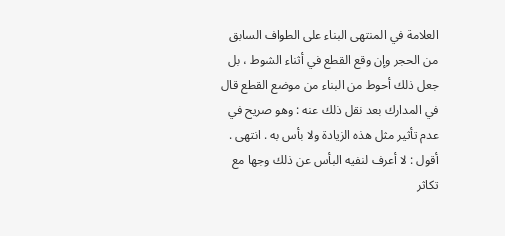العلامة في المنتهى البناء على الطواف السابق من الحجر وإن وقع القطع في أثناء الشوط ، بل جعل ذلك أحوط من البناء من موضع القطع قال في المدارك بعد نقل ذلك عنه : وهو صريح في عدم تأثير مثل هذه الزيادة ولا بأس به . انتهى . أقول : لا أعرف لنفيه البأس عن ذلك وجها مع تكاثر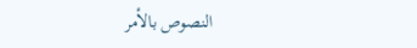النصوص بالأمر